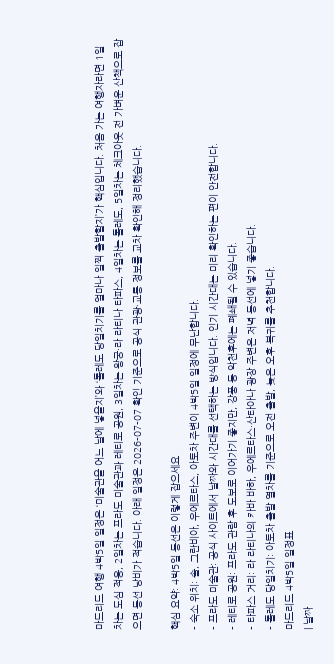마드리드 여행 4박5일 일정은 ‘미술관을 어느 날에 넣을지’와 ‘톨레도 당일치기를 얼마나 일찍 출발할지’가 핵심입니다. 처음 가는 여행자라면 1일차는 도심 적응, 2일차는 프라도 미술관과 레티로 공원, 3일차는 왕궁·라 라티나 타파스, 4일차는 톨레도, 5일차는 체크아웃 전 가벼운 산책으로 잡으면 동선 낭비가 적습니다. 아래 일정은 2026-07-07 확인 기준으로 공식 관광·교통 정보를 교차 확인해 정리했습니다.

핵심 요약: 4박5일 동선은 이렇게 잡으세요
- 숙소 위치: 솔, 그란비아, 우에르타스, 아토차 주변이 4박5일 일정에 무난합니다.
- 프라도 미술관: 공식 사이트에서 날짜와 시간대를 선택하는 방식입니다. 인기 시간대는 미리 확인하는 편이 안전합니다.
- 레티로 공원: 프라도 관람 후 도보로 이어가기 좋지만, 강풍 등 악천후에는 폐쇄될 수 있습니다.
- 타파스 거리: 라 라티나의 카바 바하, 우에르타스·산타아나 광장 주변은 저녁 동선에 넣기 좋습니다.
- 톨레도 당일치기: 아토차 출발 열차를 기준으로 오전 출발, 늦은 오후 복귀를 추천합니다.
마드리드 4박5일 일정표
| 날짜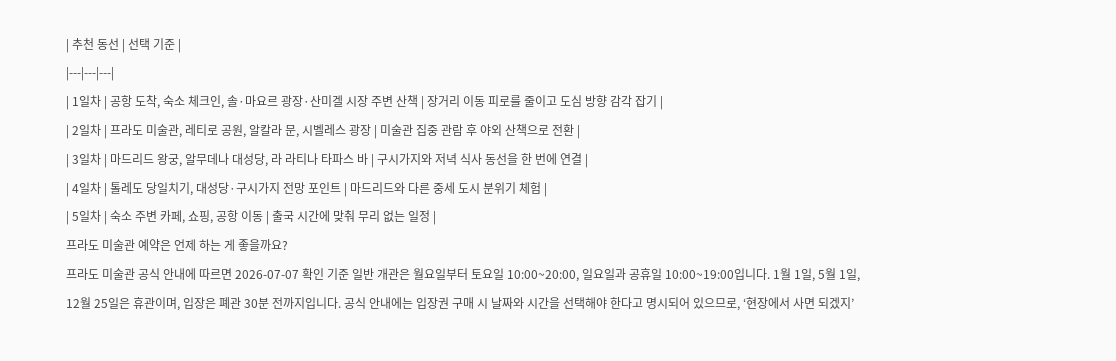| 추천 동선 | 선택 기준 |
|---|---|---|
| 1일차 | 공항 도착, 숙소 체크인, 솔·마요르 광장·산미겔 시장 주변 산책 | 장거리 이동 피로를 줄이고 도심 방향 감각 잡기 |
| 2일차 | 프라도 미술관, 레티로 공원, 알칼라 문, 시벨레스 광장 | 미술관 집중 관람 후 야외 산책으로 전환 |
| 3일차 | 마드리드 왕궁, 알무데나 대성당, 라 라티나 타파스 바 | 구시가지와 저녁 식사 동선을 한 번에 연결 |
| 4일차 | 톨레도 당일치기, 대성당·구시가지 전망 포인트 | 마드리드와 다른 중세 도시 분위기 체험 |
| 5일차 | 숙소 주변 카페, 쇼핑, 공항 이동 | 출국 시간에 맞춰 무리 없는 일정 |
프라도 미술관 예약은 언제 하는 게 좋을까요?
프라도 미술관 공식 안내에 따르면 2026-07-07 확인 기준 일반 개관은 월요일부터 토요일 10:00~20:00, 일요일과 공휴일 10:00~19:00입니다. 1월 1일, 5월 1일, 12월 25일은 휴관이며, 입장은 폐관 30분 전까지입니다. 공식 안내에는 입장권 구매 시 날짜와 시간을 선택해야 한다고 명시되어 있으므로, ‘현장에서 사면 되겠지’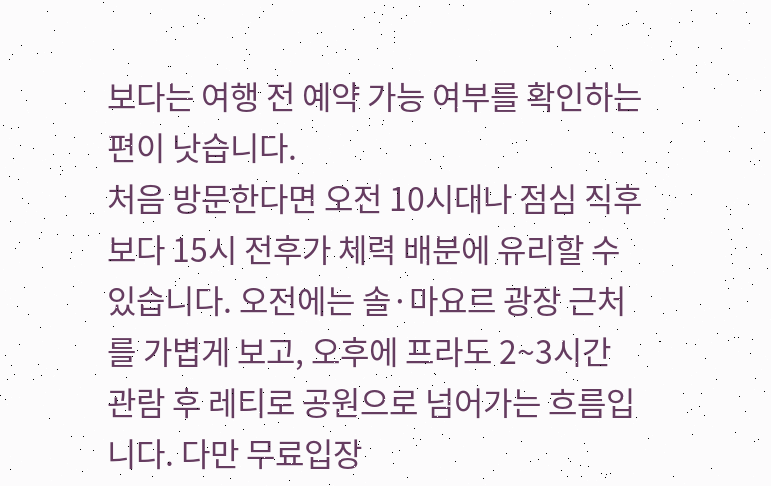보다는 여행 전 예약 가능 여부를 확인하는 편이 낫습니다.
처음 방문한다면 오전 10시대나 점심 직후보다 15시 전후가 체력 배분에 유리할 수 있습니다. 오전에는 솔·마요르 광장 근처를 가볍게 보고, 오후에 프라도 2~3시간 관람 후 레티로 공원으로 넘어가는 흐름입니다. 다만 무료입장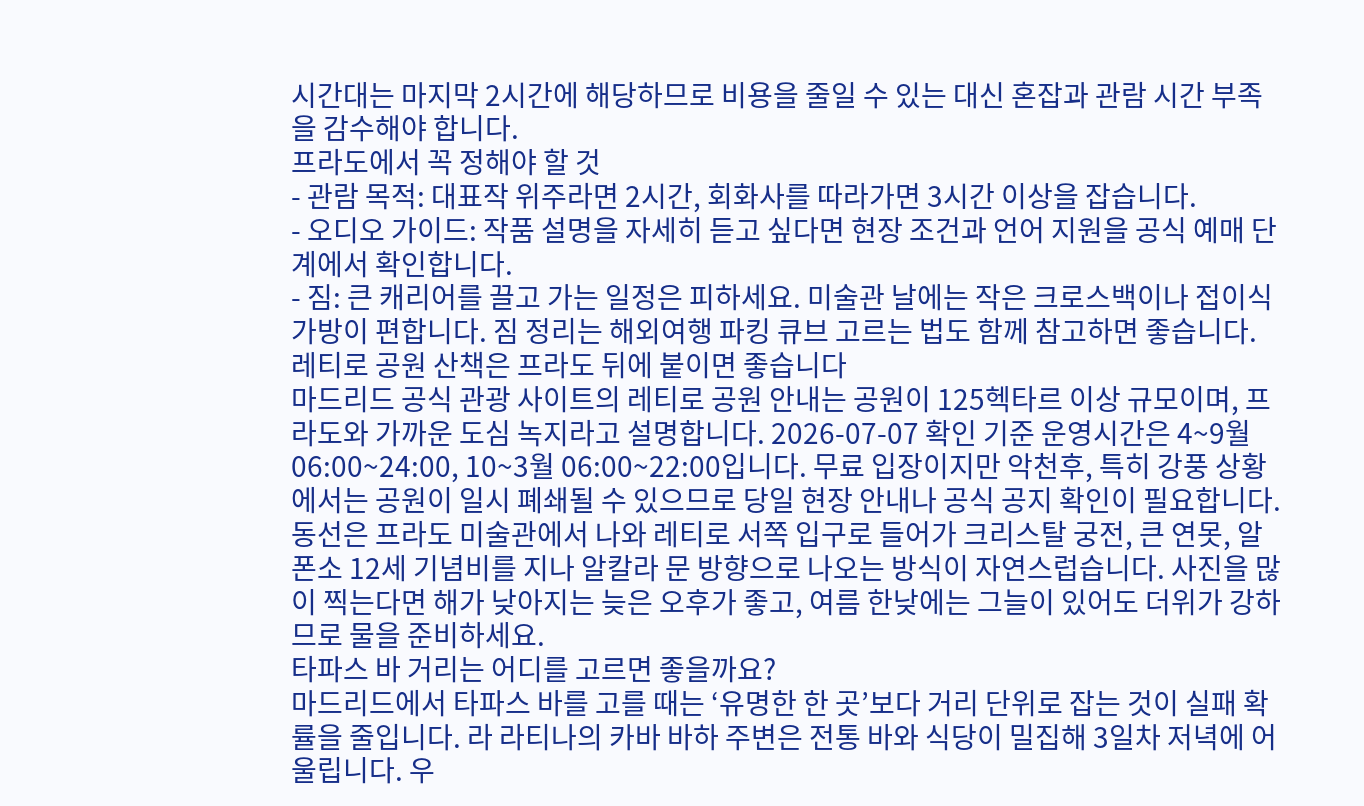시간대는 마지막 2시간에 해당하므로 비용을 줄일 수 있는 대신 혼잡과 관람 시간 부족을 감수해야 합니다.
프라도에서 꼭 정해야 할 것
- 관람 목적: 대표작 위주라면 2시간, 회화사를 따라가면 3시간 이상을 잡습니다.
- 오디오 가이드: 작품 설명을 자세히 듣고 싶다면 현장 조건과 언어 지원을 공식 예매 단계에서 확인합니다.
- 짐: 큰 캐리어를 끌고 가는 일정은 피하세요. 미술관 날에는 작은 크로스백이나 접이식 가방이 편합니다. 짐 정리는 해외여행 파킹 큐브 고르는 법도 함께 참고하면 좋습니다.
레티로 공원 산책은 프라도 뒤에 붙이면 좋습니다
마드리드 공식 관광 사이트의 레티로 공원 안내는 공원이 125헥타르 이상 규모이며, 프라도와 가까운 도심 녹지라고 설명합니다. 2026-07-07 확인 기준 운영시간은 4~9월 06:00~24:00, 10~3월 06:00~22:00입니다. 무료 입장이지만 악천후, 특히 강풍 상황에서는 공원이 일시 폐쇄될 수 있으므로 당일 현장 안내나 공식 공지 확인이 필요합니다.
동선은 프라도 미술관에서 나와 레티로 서쪽 입구로 들어가 크리스탈 궁전, 큰 연못, 알폰소 12세 기념비를 지나 알칼라 문 방향으로 나오는 방식이 자연스럽습니다. 사진을 많이 찍는다면 해가 낮아지는 늦은 오후가 좋고, 여름 한낮에는 그늘이 있어도 더위가 강하므로 물을 준비하세요.
타파스 바 거리는 어디를 고르면 좋을까요?
마드리드에서 타파스 바를 고를 때는 ‘유명한 한 곳’보다 거리 단위로 잡는 것이 실패 확률을 줄입니다. 라 라티나의 카바 바하 주변은 전통 바와 식당이 밀집해 3일차 저녁에 어울립니다. 우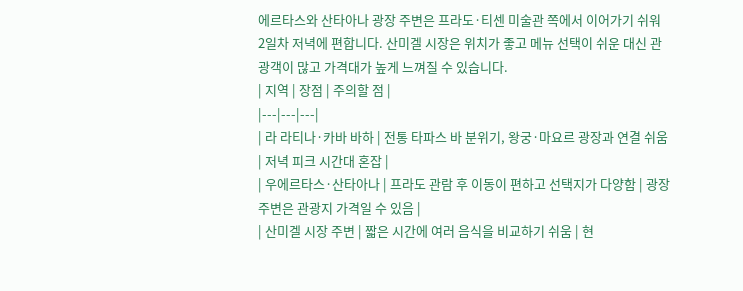에르타스와 산타아나 광장 주변은 프라도·티센 미술관 쪽에서 이어가기 쉬워 2일차 저녁에 편합니다. 산미겔 시장은 위치가 좋고 메뉴 선택이 쉬운 대신 관광객이 많고 가격대가 높게 느껴질 수 있습니다.
| 지역 | 장점 | 주의할 점 |
|---|---|---|
| 라 라티나·카바 바하 | 전통 타파스 바 분위기, 왕궁·마요르 광장과 연결 쉬움 | 저녁 피크 시간대 혼잡 |
| 우에르타스·산타아나 | 프라도 관람 후 이동이 편하고 선택지가 다양함 | 광장 주변은 관광지 가격일 수 있음 |
| 산미겔 시장 주변 | 짧은 시간에 여러 음식을 비교하기 쉬움 | 현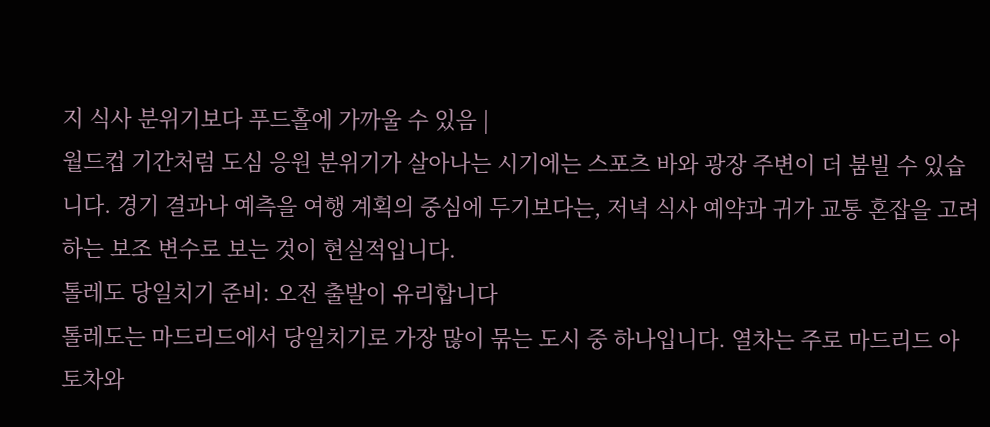지 식사 분위기보다 푸드홀에 가까울 수 있음 |
월드컵 기간처럼 도심 응원 분위기가 살아나는 시기에는 스포츠 바와 광장 주변이 더 붐빌 수 있습니다. 경기 결과나 예측을 여행 계획의 중심에 두기보다는, 저녁 식사 예약과 귀가 교통 혼잡을 고려하는 보조 변수로 보는 것이 현실적입니다.
톨레도 당일치기 준비: 오전 출발이 유리합니다
톨레도는 마드리드에서 당일치기로 가장 많이 묶는 도시 중 하나입니다. 열차는 주로 마드리드 아토차와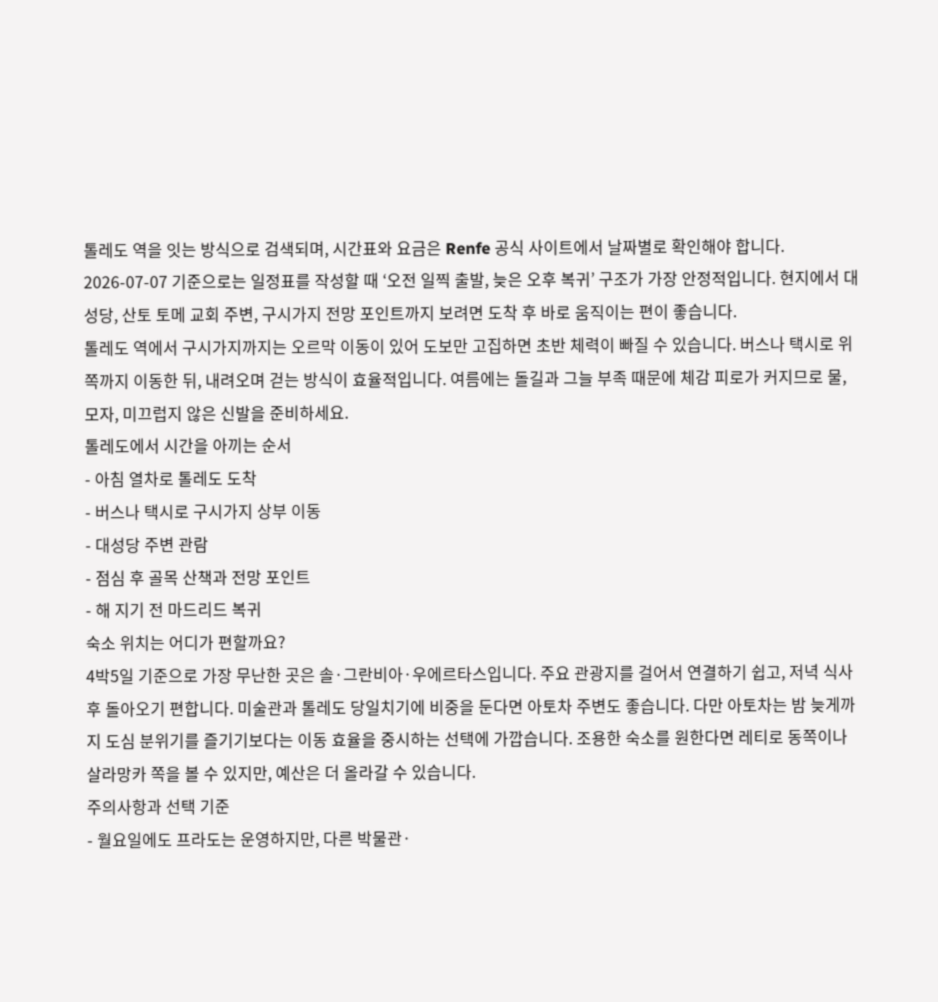톨레도 역을 잇는 방식으로 검색되며, 시간표와 요금은 Renfe 공식 사이트에서 날짜별로 확인해야 합니다. 2026-07-07 기준으로는 일정표를 작성할 때 ‘오전 일찍 출발, 늦은 오후 복귀’ 구조가 가장 안정적입니다. 현지에서 대성당, 산토 토메 교회 주변, 구시가지 전망 포인트까지 보려면 도착 후 바로 움직이는 편이 좋습니다.
톨레도 역에서 구시가지까지는 오르막 이동이 있어 도보만 고집하면 초반 체력이 빠질 수 있습니다. 버스나 택시로 위쪽까지 이동한 뒤, 내려오며 걷는 방식이 효율적입니다. 여름에는 돌길과 그늘 부족 때문에 체감 피로가 커지므로 물, 모자, 미끄럽지 않은 신발을 준비하세요.
톨레도에서 시간을 아끼는 순서
- 아침 열차로 톨레도 도착
- 버스나 택시로 구시가지 상부 이동
- 대성당 주변 관람
- 점심 후 골목 산책과 전망 포인트
- 해 지기 전 마드리드 복귀
숙소 위치는 어디가 편할까요?
4박5일 기준으로 가장 무난한 곳은 솔·그란비아·우에르타스입니다. 주요 관광지를 걸어서 연결하기 쉽고, 저녁 식사 후 돌아오기 편합니다. 미술관과 톨레도 당일치기에 비중을 둔다면 아토차 주변도 좋습니다. 다만 아토차는 밤 늦게까지 도심 분위기를 즐기기보다는 이동 효율을 중시하는 선택에 가깝습니다. 조용한 숙소를 원한다면 레티로 동쪽이나 살라망카 쪽을 볼 수 있지만, 예산은 더 올라갈 수 있습니다.
주의사항과 선택 기준
- 월요일에도 프라도는 운영하지만, 다른 박물관·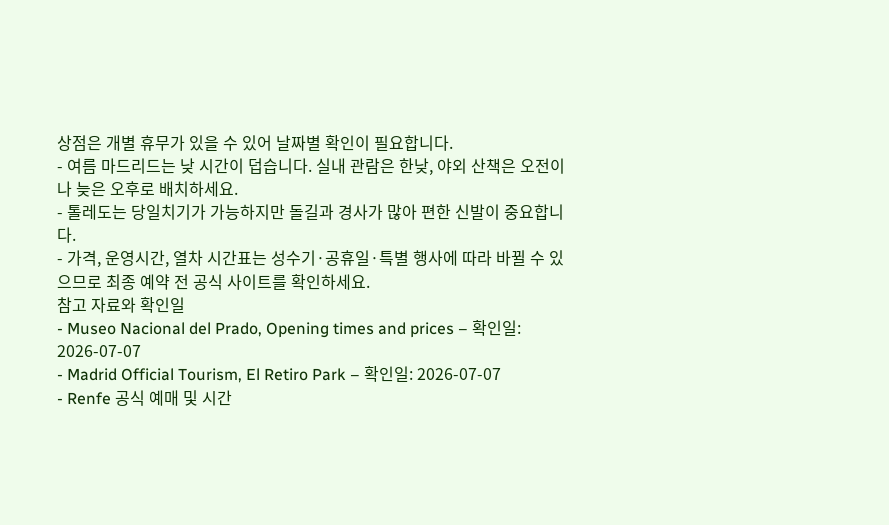상점은 개별 휴무가 있을 수 있어 날짜별 확인이 필요합니다.
- 여름 마드리드는 낮 시간이 덥습니다. 실내 관람은 한낮, 야외 산책은 오전이나 늦은 오후로 배치하세요.
- 톨레도는 당일치기가 가능하지만 돌길과 경사가 많아 편한 신발이 중요합니다.
- 가격, 운영시간, 열차 시간표는 성수기·공휴일·특별 행사에 따라 바뀔 수 있으므로 최종 예약 전 공식 사이트를 확인하세요.
참고 자료와 확인일
- Museo Nacional del Prado, Opening times and prices – 확인일: 2026-07-07
- Madrid Official Tourism, El Retiro Park – 확인일: 2026-07-07
- Renfe 공식 예매 및 시간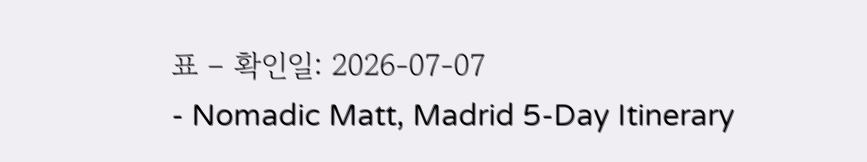표 – 확인일: 2026-07-07
- Nomadic Matt, Madrid 5-Day Itinerary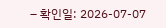– 확인일: 2026-07-07